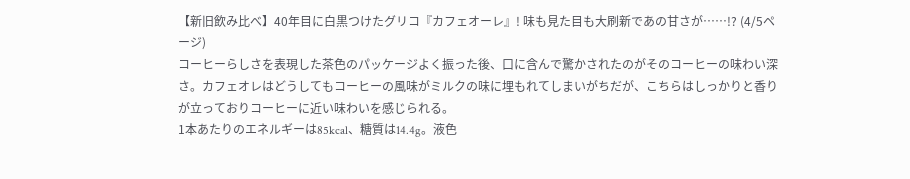【新旧飲み比べ】40年目に白黒つけたグリコ『カフェオーレ』! 味も見た目も大刷新であの甘さが……!? (4/5ページ)
コーヒーらしさを表現した茶色のパッケージよく振った後、口に含んで驚かされたのがそのコーヒーの味わい深さ。カフェオレはどうしてもコーヒーの風味がミルクの味に埋もれてしまいがちだが、こちらはしっかりと香りが立っておりコーヒーに近い味わいを感じられる。
1本あたりのエネルギーは85kcal、糖質は14.4g。液色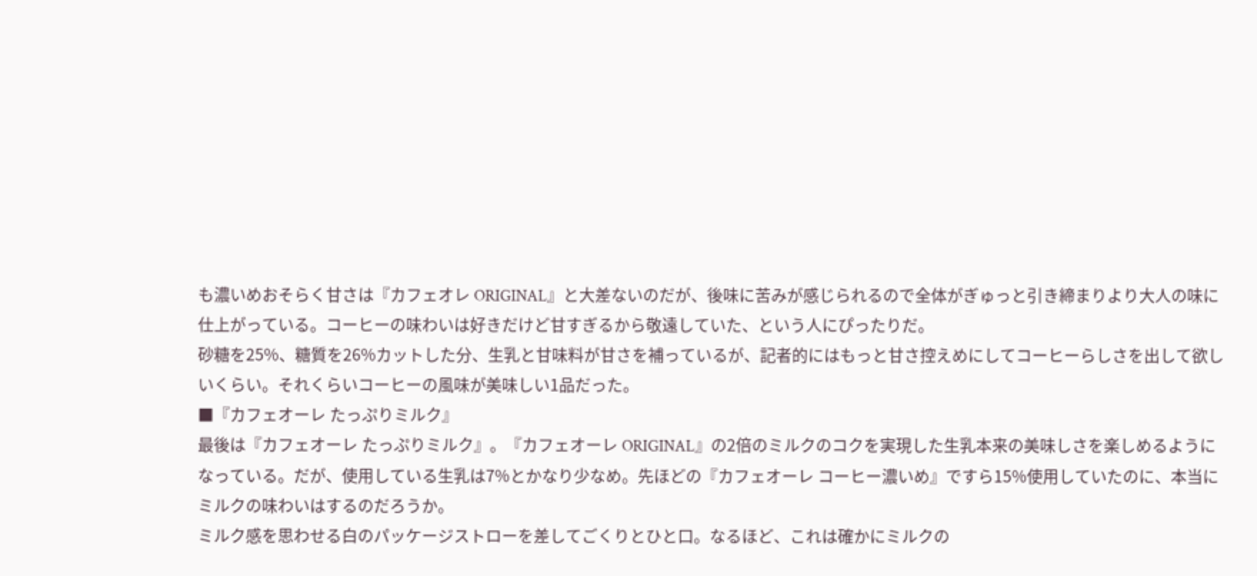も濃いめおそらく甘さは『カフェオレ ORIGINAL』と大差ないのだが、後味に苦みが感じられるので全体がぎゅっと引き締まりより大人の味に仕上がっている。コーヒーの味わいは好きだけど甘すぎるから敬遠していた、という人にぴったりだ。
砂糖を25%、糖質を26%カットした分、生乳と甘味料が甘さを補っているが、記者的にはもっと甘さ控えめにしてコーヒーらしさを出して欲しいくらい。それくらいコーヒーの風味が美味しい1品だった。
■『カフェオーレ たっぷりミルク』
最後は『カフェオーレ たっぷりミルク』。『カフェオーレ ORIGINAL』の2倍のミルクのコクを実現した生乳本来の美味しさを楽しめるようになっている。だが、使用している生乳は7%とかなり少なめ。先ほどの『カフェオーレ コーヒー濃いめ』ですら15%使用していたのに、本当にミルクの味わいはするのだろうか。
ミルク感を思わせる白のパッケージストローを差してごくりとひと口。なるほど、これは確かにミルクの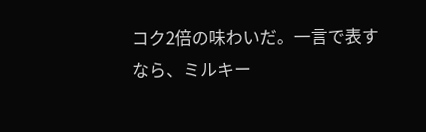コク2倍の味わいだ。一言で表すなら、ミルキー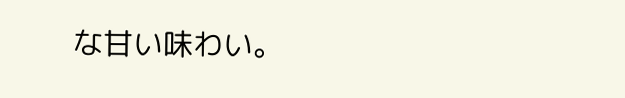な甘い味わい。